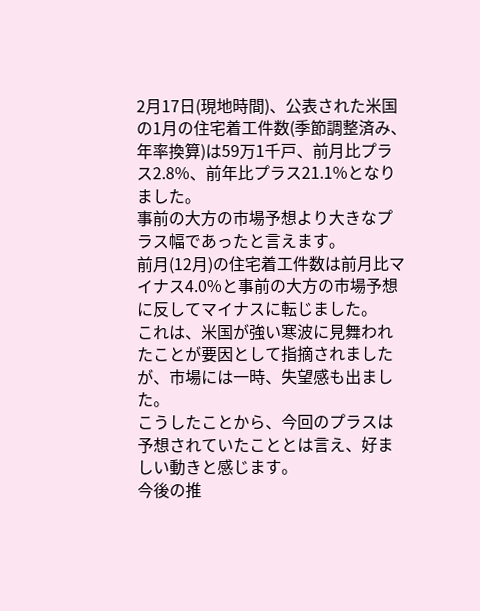2月17日(現地時間)、公表された米国の1月の住宅着工件数(季節調整済み、年率換算)は59万1千戸、前月比プラス2.8%、前年比プラス21.1%となりました。
事前の大方の市場予想より大きなプラス幅であったと言えます。
前月(12月)の住宅着工件数は前月比マイナス4.0%と事前の大方の市場予想に反してマイナスに転じました。
これは、米国が強い寒波に見舞われたことが要因として指摘されましたが、市場には一時、失望感も出ました。
こうしたことから、今回のプラスは予想されていたこととは言え、好ましい動きと感じます。
今後の推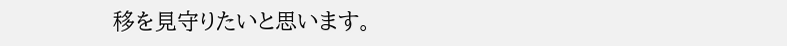移を見守りたいと思います。